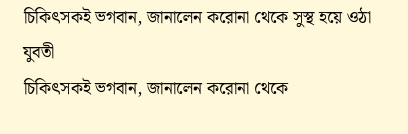চিকিৎসকই ভগবান, জানালেন করোনা থেকে সুস্থ হয়ে ওঠা যুবতী
চিকিৎসকই ভগবান, জানালেন করোনা থেকে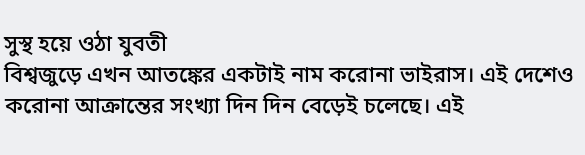সুস্থ হয়ে ওঠা যুবতী
বিশ্বজুড়ে এখন আতঙ্কের একটাই নাম করোনা ভাইরাস। এই দেশেও করোনা আক্রান্তের সংখ্যা দিন দিন বেড়েই চলেছে। এই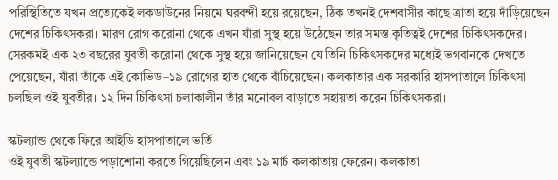পরিস্থিতিতে যখন প্রত্যেকেই লকডাউনের নিয়মে ঘরবন্দী হয়ে রয়েছেন, ঠিক তখনই দেশবাসীর কাছে ত্রাতা হয়ে দাঁড়িয়েছেন দেশের চিকিৎসকরা। মারণ রোগ করোনা থেকে এখন যাঁরা সুস্থ হয়ে উঠেছেন তার সমস্ত কৃতিত্বই দেশের চিকিৎসকদের। সেরকমই এক ২৩ বছরের যুবতী করোনা থেকে সুস্থ হয়ে জানিয়েছেন যে তিনি চিকিৎসকদের মধ্যেই ভগবানকে দেখতে পেয়েছেন, যাঁরা তাঁকে এই কোভিড–১৯ রোগের হাত থেকে বাঁচিয়েছেন। কলকাতার এক সরকারি হাসপাতালে চিকিৎসা চলছিল ওই যুবতীর। ১২ দিন চিকিৎসা চলাকালীন তাঁর মনোবল বাড়াতে সহায়তা করেন চিকিৎসকরা।

স্কটল্যান্ড থেকে ফিরে আইডি হাসপাতালে ভর্তি
ওই যুবতী স্কটল্যান্ডে পড়াশোনা করতে গিয়েছিলেন এবং ১৯ মার্চ কলকাতায় ফেরেন। কলকাতা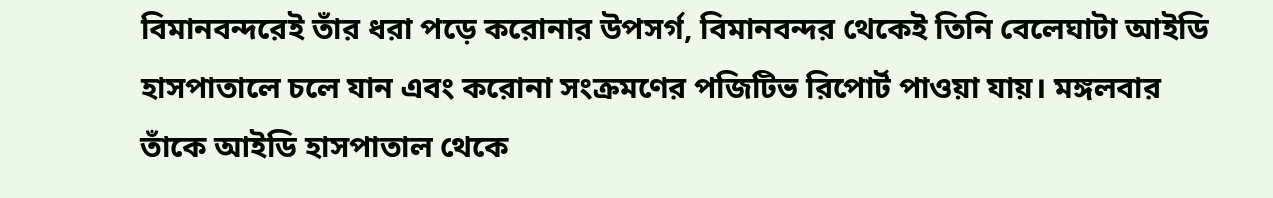বিমানবন্দরেই তাঁর ধরা পড়ে করোনার উপসর্গ, বিমানবন্দর থেকেই তিনি বেলেঘাটা আইডি হাসপাতালে চলে যান এবং করোনা সংক্রমণের পজিটিভ রিপোর্ট পাওয়া যায়। মঙ্গলবার তাঁকে আইডি হাসপাতাল থেকে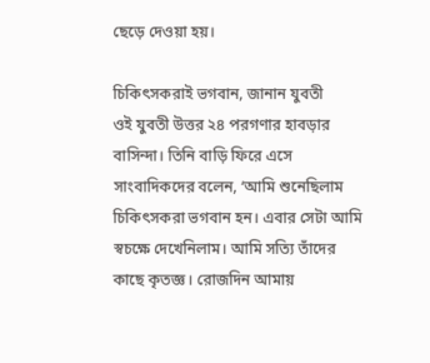ছেড়ে দেওয়া হয়।

চিকিৎসকরাই ভগবান, জানান যুবতী
ওই যুবতী উত্তর ২৪ পরগণার হাবড়ার বাসিন্দা। তিনি বাড়ি ফিরে এসে সাংবাদিকদের বলেন, ‘আমি শুনেছিলাম চিকিৎসকরা ভগবান হন। এবার সেটা আমি স্বচক্ষে দেখেনিলাম। আমি সত্যি তাঁদের কাছে কৃতজ্ঞ। রোজদিন আমায়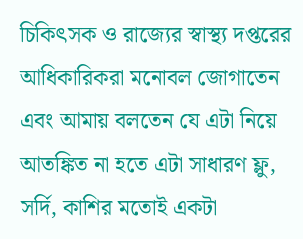চিকিৎসক ও রাজ্যের স্বাস্থ্য দপ্তরের আধিকারিকরা মনোবল জোগাতেন এবং আমায় বলতেন যে এটা নিয়ে আতঙ্কিত না হতে এটা সাধারণ ফ্লু, সর্দি, কাশির মতোই একটা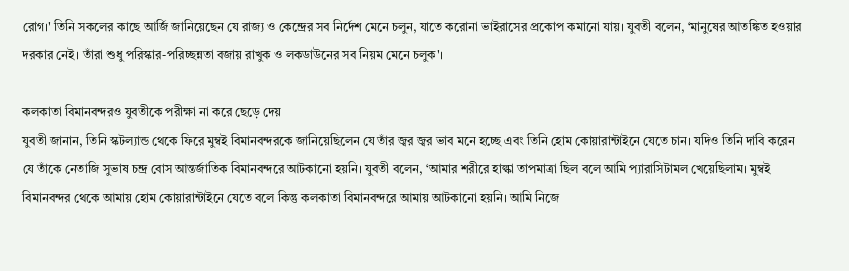রোগ।' তিনি সকলের কাছে আর্জি জানিয়েছেন যে রাজ্য ও কেন্দ্রের সব নির্দেশ মেনে চলুন, যাতে করোনা ভাইরাসের প্রকোপ কমানো যায়। যুবতী বলেন, ‘মানুষের আতঙ্কিত হওয়ার দরকার নেই। তাঁরা শুধু পরিস্কার-পরিচ্ছন্নতা বজায় রাখুক ও লকডাউনের সব নিয়ম মেনে চলুক'।

কলকাতা বিমানবন্দরও যুবতীকে পরীক্ষা না করে ছেড়ে দেয়
যুবতী জানান, তিনি স্কটল্যান্ড থেকে ফিরে মুম্বই বিমানবন্দরকে জানিয়েছিলেন যে তাঁর জ্বর জ্বর ভাব মনে হচ্ছে এবং তিনি হোম কোয়ারান্টাইনে যেতে চান। যদিও তিনি দাবি করেন যে তাঁকে নেতাজি সুভাষ চন্দ্র বোস আন্তর্জাতিক বিমানবন্দরে আটকানো হয়নি। যুবতী বলেন, ‘আমার শরীরে হাল্কা তাপমাত্রা ছিল বলে আমি প্যারাসিটামল খেয়েছিলাম। মুম্বই বিমানবন্দর থেকে আমায় হোম কোয়ারান্টাইনে যেতে বলে কিন্তু কলকাতা বিমানবন্দরে আমায় আটকানো হয়নি। আমি নিজে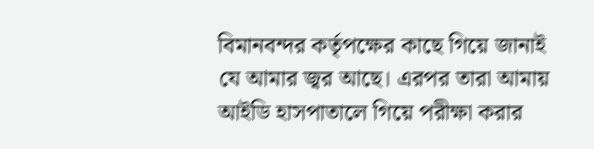বিমানবন্দর কর্তৃপক্ষের কাছে গিয়ে জানাই যে আমার জ্বর আছে। এরপর তারা আমায় আইডি হাসপাতালে গিয়ে পরীক্ষা করার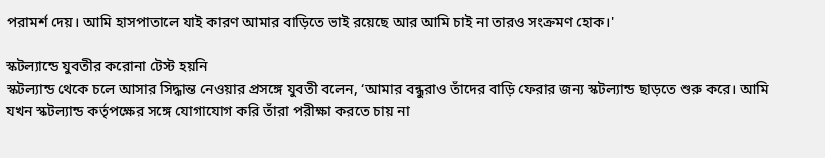পরামর্শ দেয়। আমি হাসপাতালে যাই কারণ আমার বাড়িতে ভাই রয়েছে আর আমি চাই না তারও সংক্রমণ হোক।'

স্কটল্যান্ডে যুবতীর করোনা টেস্ট হয়নি
স্কটল্যান্ড থেকে চলে আসার সিদ্ধান্ত নেওয়ার প্রসঙ্গে যুবতী বলেন, ‘আমার বন্ধুরাও তাঁদের বাড়ি ফেরার জন্য স্কটল্যান্ড ছাড়তে শুরু করে। আমি যখন স্কটল্যান্ড কর্তৃপক্ষের সঙ্গে যোগাযোগ করি তাঁরা পরীক্ষা করতে চায় না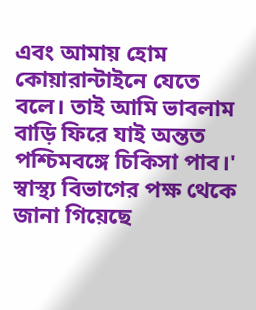এবং আমায় হোম কোয়ারান্টাইনে যেতে বলে। তাই আমি ভাবলাম বাড়ি ফিরে যাই অন্তত পশ্চিমবঙ্গে চিকিসা পাব।' স্বাস্থ্য বিভাগের পক্ষ থেকে জানা গিয়েছে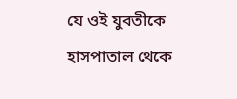যে ওই যুবতীকে হাসপাতাল থেকে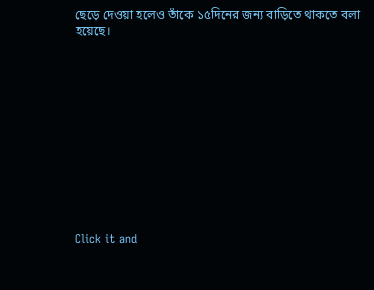ছেড়ে দেওয়া হলেও তাঁকে ১৫দিনের জন্য বাড়িতে থাকতে বলা হয়েছে।












Click it and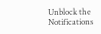Unblock the Notifications